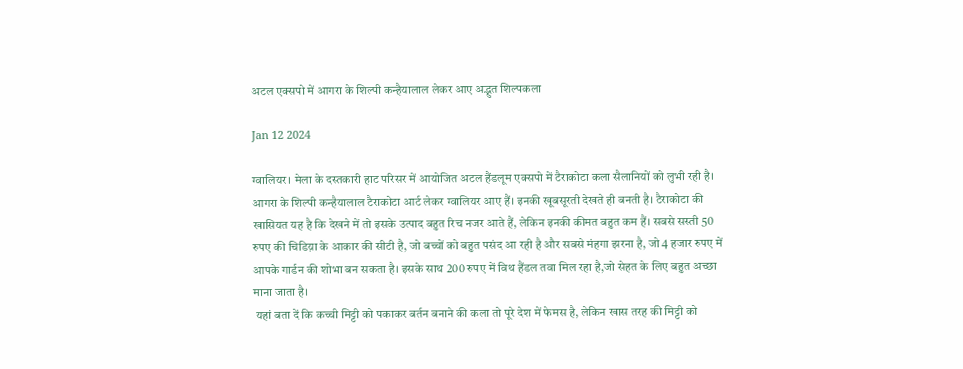अटल एक्सपो में आगरा के शिल्पी कन्हैयालाल लेकर आए अद्भुत शिल्पकला

Jan 12 2024

ग्वालियर। मेला के दस्तकारी हाट परिसर में आयोजित अटल हैंडलूम एक्सपो में टैराकोटा कला सैलानियों को लुभी रही है। आगरा के शिल्पी कन्हैयालाल टैराकोटा आर्ट लेकर ग्वालियर आए हैं। इनकी खूबसूरती देखते ही बनती है। टैराकोटा की खासियत यह है कि देखने में तो इसके उत्पाद बहुत रिच नजर आते हैं, लेकिन इनकी कीमत बहुत कम हैं। सबसे सस्ती 50 रुपए की चिडिय़ा के आकार की सीटी है, जो बच्चों को बहुत पसंद आ रही है और सबसे मंहगा झरना है, जो 4 हजार रुपए में आपके गार्डन की शोभा बन सकता है। इसके साथ 200 रुपए में विथ हैंडल तवा मिल रहा है,जो सेहत के लिए बहुत अच्छा माना जाता है।
 यहां बता दें कि कच्ची मिट्टी को पकाकर बर्तन बनाने की कला तो पूरे देश में फेमस है, लेकिन खास तरह की मिट्टी को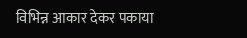विभिन्न आकार देकर पकाया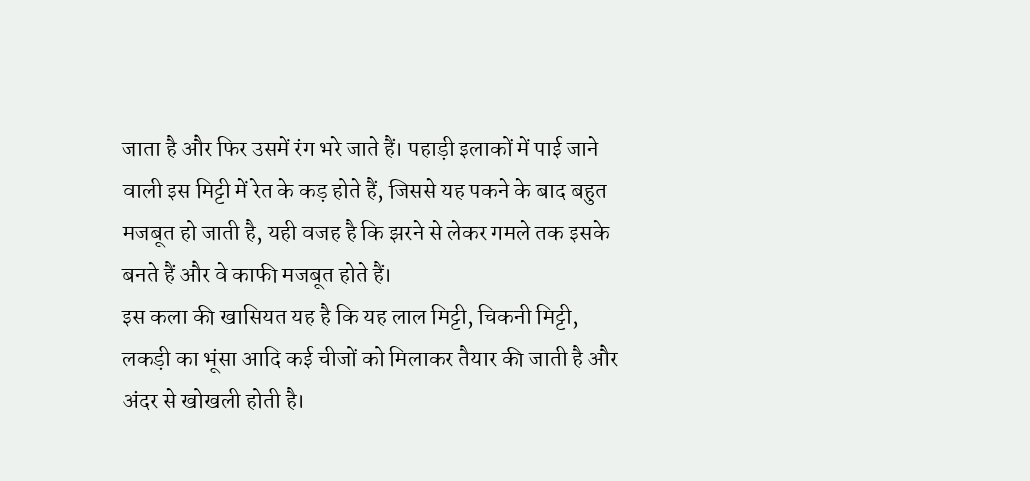जाता है और फिर उसमें रंग भरे जाते हैं। पहाड़ी इलाकों में पाई जाने वाली इस मिट्टी में रेत के कड़ होते हैं, जिससे यह पकने के बाद बहुत मजबूत हो जाती है, यही वजह है कि झरने से लेकर गमले तक इसके बनते हैं और वे काफी मजबूत होते हैं।
इस कला की खासियत यह है कि यह लाल मिट्टी, चिकनी मिट्टी, लकड़ी का भूंसा आदि कई चीजों को मिलाकर तैयार की जाती है और अंदर से खोखली होती है।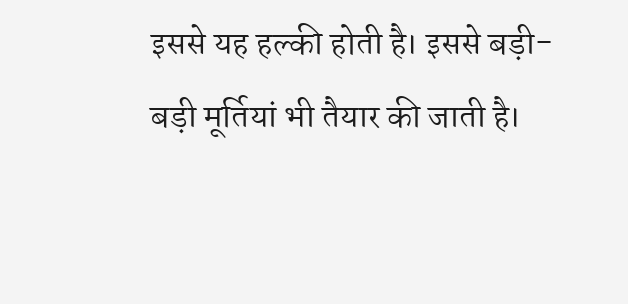इससे यह हल्की होती है। इससे बड़ी-बड़ी मूर्तियां भी तैयार की जाती है।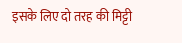इसके लिए दो तरह की मिट्टी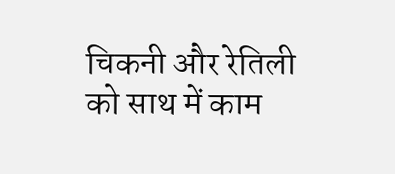चिकनी और रेतिली को साथ में काम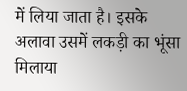में लिया जाता है। इसके अलावा उसमें लकड़ी का भूंसा मिलाया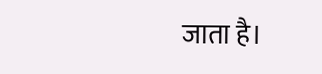जाता है।